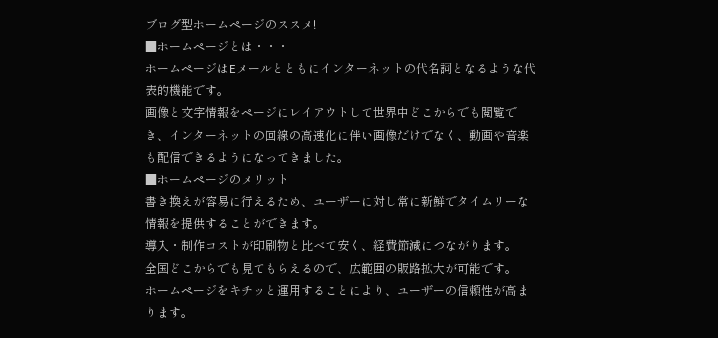ブログ型ホームページのススメ!
■ホームページとは・・・
ホームページはEメールとともにインターネットの代名詞となるような代表的機能です。
画像と文字情報をページにレイアウトして世界中どこからでも閲覧でき、インターネットの回線の高速化に伴い画像だけでなく、動画や音楽も配信できるようになってきました。
■ホームページのメリット
書き換えが容易に行えるため、ユーザーに対し常に新鮮でタイムリーな情報を提供することができます。
導入・制作コストが印刷物と比べて安く、経費節減につながります。
全国どこからでも見てもらえるので、広範囲の販路拡大が可能です。
ホームページをキチッと運用することにより、ユーザーの信頼性が高まります。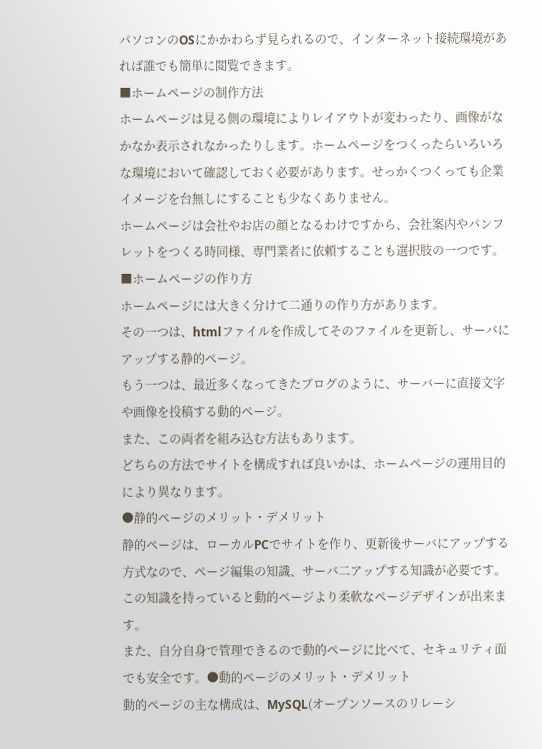パソコンのOSにかかわらず見られるので、インターネット接続環境があれば誰でも簡単に閲覧できます。
■ホームページの制作方法
ホームページは見る側の環境によりレイアウトが変わったり、画像がなかなか表示されなかったりします。ホームページをつくったらいろいろな環境において確認しておく必要があります。せっかくつくっても企業イメージを台無しにすることも少なくありません。
ホームページは会社やお店の顔となるわけですから、会社案内やパンフレットをつくる時同様、専門業者に依頼することも選択肢の一つです。
■ホームページの作り方
ホームページには大きく分けて二通りの作り方があります。
その一つは、htmlファイルを作成してそのファイルを更新し、サーバにアップする静的ページ。
もう一つは、最近多くなってきたブログのように、サーバーに直接文字や画像を投稿する動的ページ。
また、この両者を組み込む方法もあります。
どちらの方法でサイトを構成すれば良いかは、ホームページの運用目的により異なります。
●静的ページのメリット・デメリット
静的ページは、ローカルPCでサイトを作り、更新後サーバにアップする方式なので、ページ編集の知識、サーバ二アップする知識が必要です。この知識を持っていると動的ページより柔軟なページデザインが出来ます。
また、自分自身で管理できるので動的ページに比べて、セキュリティ面でも安全です。●動的ページのメリット・デメリット
動的ページの主な構成は、MySQL(オープンソースのリレーシ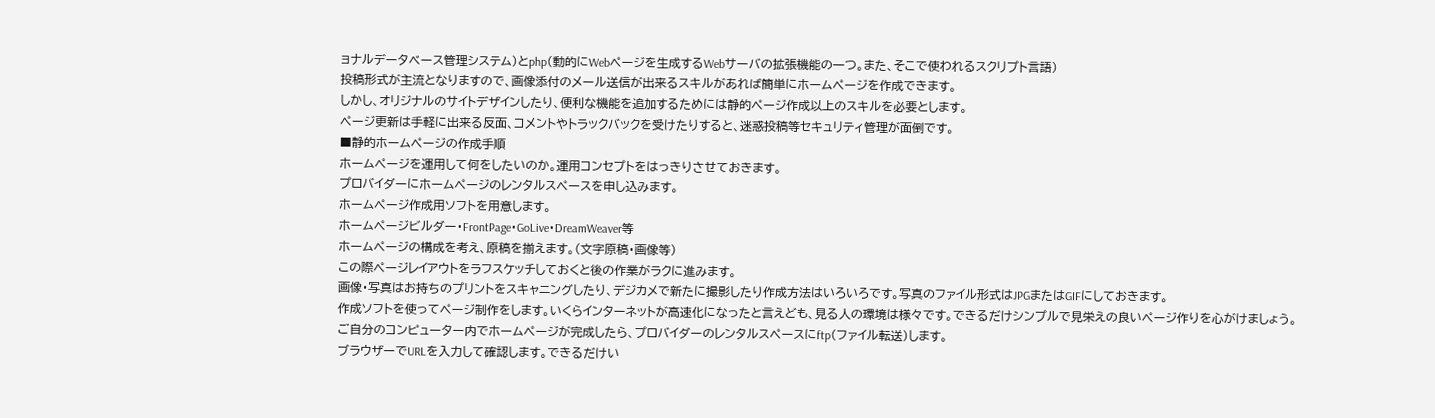ョナルデータベース管理システム)とphp(動的にWebページを生成するWebサーバの拡張機能の一つ。また、そこで使われるスクリプト言語)
投稿形式が主流となりますので、画像添付のメール送信が出来るスキルがあれば簡単にホームページを作成できます。
しかし、オリジナルのサイトデザインしたり、便利な機能を追加するためには静的ページ作成以上のスキルを必要とします。
ページ更新は手軽に出来る反面、コメントやトラックバックを受けたりすると、迷惑投稿等セキュリティ管理が面倒です。
■静的ホームページの作成手順
ホームページを運用して何をしたいのか。運用コンセプトをはっきりさせておきます。
プロバイダーにホームページのレンタルスペースを申し込みます。
ホームページ作成用ソフトを用意します。
ホームページビルダー・FrontPage・GoLive・DreamWeaver等
ホームページの構成を考え、原稿を揃えます。(文字原稿・画像等)
この際ページレイアウトをラフスケッチしておくと後の作業がラクに進みます。
画像・写真はお持ちのプリントをスキャニングしたり、デジカメで新たに撮影したり作成方法はいろいろです。写真のファイル形式はJPGまたはGIFにしておきます。
作成ソフトを使ってページ制作をします。いくらインターネットが高速化になったと言えども、見る人の環境は様々です。できるだけシンプルで見栄えの良いページ作りを心がけましょう。
ご自分のコンピューター内でホームページが完成したら、プロバイダーのレンタルスペースにftp(ファイル転送)します。
ブラウザーでURLを入力して確認します。できるだけい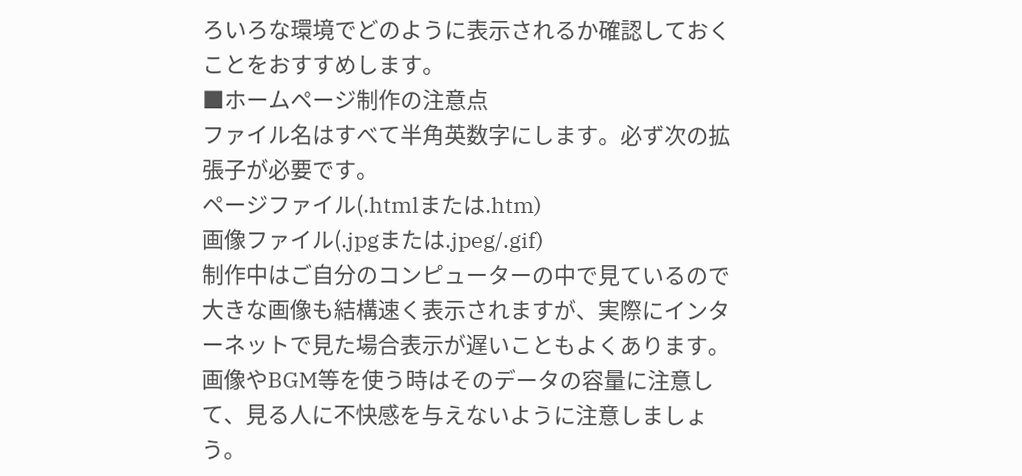ろいろな環境でどのように表示されるか確認しておくことをおすすめします。
■ホームページ制作の注意点
ファイル名はすべて半角英数字にします。必ず次の拡張子が必要です。
ページファイル(.htmlまたは.htm)
画像ファイル(.jpgまたは.jpeg/.gif)
制作中はご自分のコンピューターの中で見ているので大きな画像も結構速く表示されますが、実際にインターネットで見た場合表示が遅いこともよくあります。画像やBGM等を使う時はそのデータの容量に注意して、見る人に不快感を与えないように注意しましょう。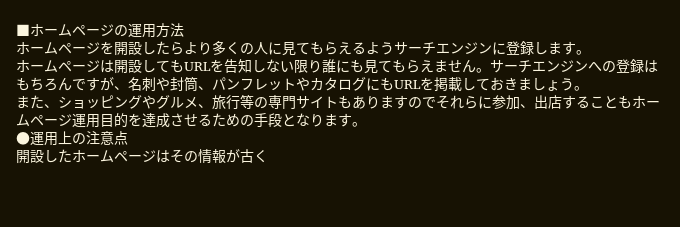■ホームページの運用方法
ホームページを開設したらより多くの人に見てもらえるようサーチエンジンに登録します。
ホームページは開設してもURLを告知しない限り誰にも見てもらえません。サーチエンジンへの登録はもちろんですが、名刺や封筒、パンフレットやカタログにもURLを掲載しておきましょう。
また、ショッピングやグルメ、旅行等の専門サイトもありますのでそれらに参加、出店することもホームページ運用目的を達成させるための手段となります。
●運用上の注意点
開設したホームページはその情報が古く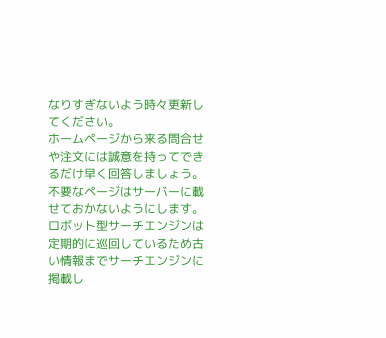なりすぎないよう時々更新してください。
ホームページから来る問合せや注文には誠意を持ってできるだけ早く回答しましょう。
不要なページはサーバーに載せておかないようにします。ロボット型サーチエンジンは定期的に巡回しているため古い情報までサーチエンジンに掲載し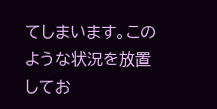てしまいます。このような状況を放置してお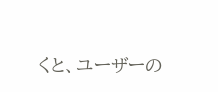くと、ユーザーの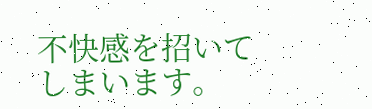不快感を招いてしまいます。